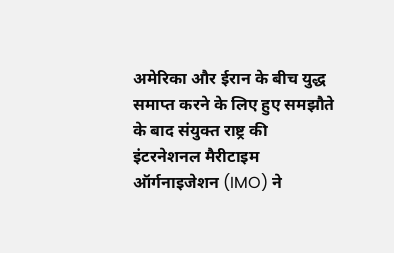अमेरिका और ईरान के बीच युद्ध समाप्त करने के लिए हुए समझौते के बाद संयुक्त राष्ट्र की इंटरनेशनल मैरीटाइम ऑर्गनाइजेशन (IMO) ने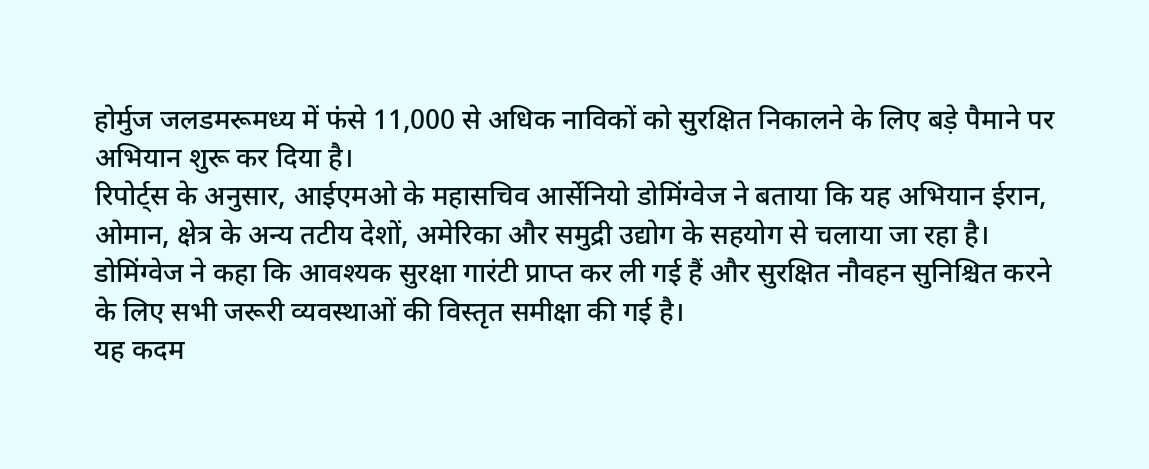होर्मुज जलडमरूमध्य में फंसे 11,000 से अधिक नाविकों को सुरक्षित निकालने के लिए बड़े पैमाने पर अभियान शुरू कर दिया है।
रिपोर्ट्स के अनुसार, आईएमओ के महासचिव आर्सेनियो डोमिंग्वेज ने बताया कि यह अभियान ईरान, ओमान, क्षेत्र के अन्य तटीय देशों, अमेरिका और समुद्री उद्योग के सहयोग से चलाया जा रहा है।
डोमिंग्वेज ने कहा कि आवश्यक सुरक्षा गारंटी प्राप्त कर ली गई हैं और सुरक्षित नौवहन सुनिश्चित करने के लिए सभी जरूरी व्यवस्थाओं की विस्तृत समीक्षा की गई है।
यह कदम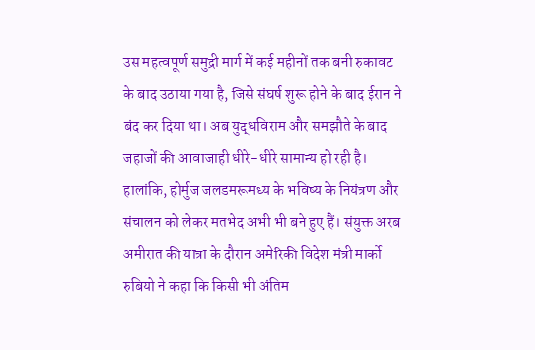उस महत्वपूर्ण समुद्री मार्ग में कई महीनों तक बनी रुकावट के बाद उठाया गया है, जिसे संघर्ष शुरू होने के बाद ईरान ने बंद कर दिया था। अब युद्धविराम और समझौते के बाद जहाजों की आवाजाही धीरे-धीरे सामान्य हो रही है।
हालांकि, होर्मुज जलडमरूमध्य के भविष्य के नियंत्रण और संचालन को लेकर मतभेद अभी भी बने हुए हैं। संयुक्त अरब अमीरात की यात्रा के दौरान अमेरिकी विदेश मंत्री मार्को रुबियो ने कहा कि किसी भी अंतिम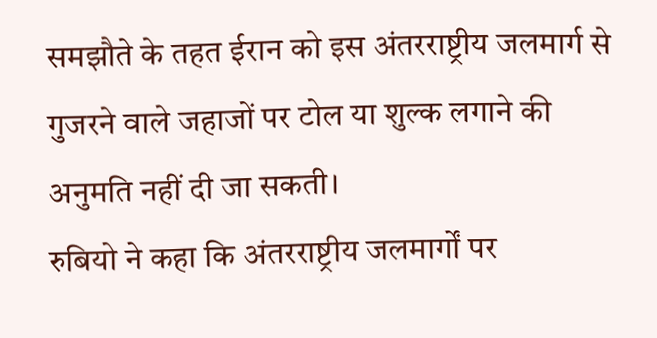समझौते के तहत ईरान को इस अंतरराष्ट्रीय जलमार्ग से गुजरने वाले जहाजों पर टोल या शुल्क लगाने की अनुमति नहीं दी जा सकती।
रुबियो ने कहा कि अंतरराष्ट्रीय जलमार्गों पर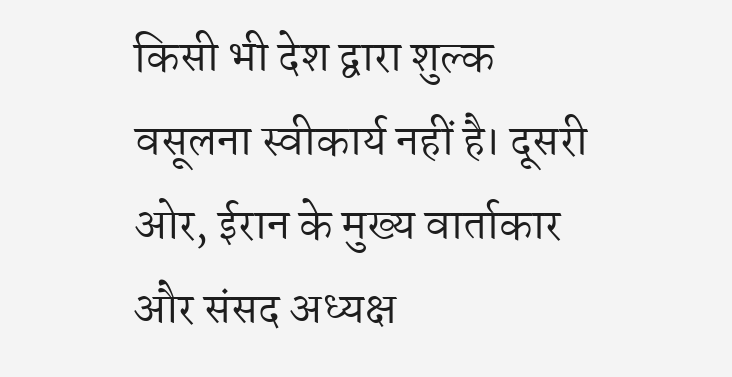किसी भी देश द्वारा शुल्क वसूलना स्वीकार्य नहीं है। दूसरी ओर, ईरान के मुख्य वार्ताकार और संसद अध्यक्ष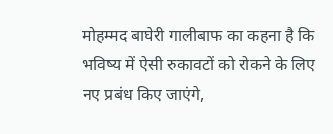मोहम्मद बाघेरी गालीबाफ का कहना है कि भविष्य में ऐसी रुकावटों को रोकने के लिए नए प्रबंध किए जाएंगे,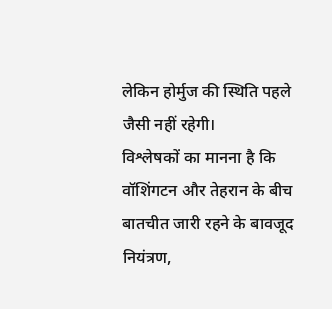लेकिन होर्मुज की स्थिति पहले जैसी नहीं रहेगी।
विश्लेषकों का मानना है कि वॉशिंगटन और तेहरान के बीच बातचीत जारी रहने के बावजूद नियंत्रण,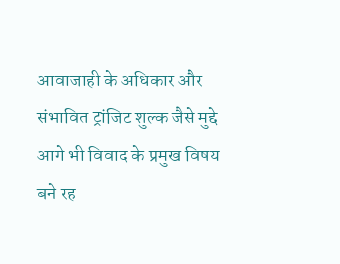आवाजाही के अधिकार और संभावित ट्रांजिट शुल्क जैसे मुद्दे आगे भी विवाद के प्रमुख विषय बने रह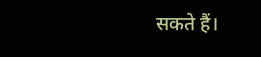सकते हैं।